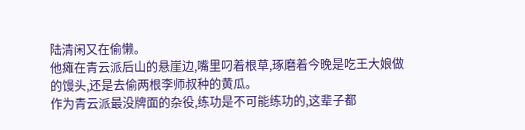陆清闲又在偷懒。
他瘫在青云派后山的悬崖边,嘴里叼着根草,琢磨着今晚是吃王大娘做的馒头,还是去偷两根李师叔种的黄瓜。
作为青云派最没牌面的杂役,练功是不可能练功的,这辈子都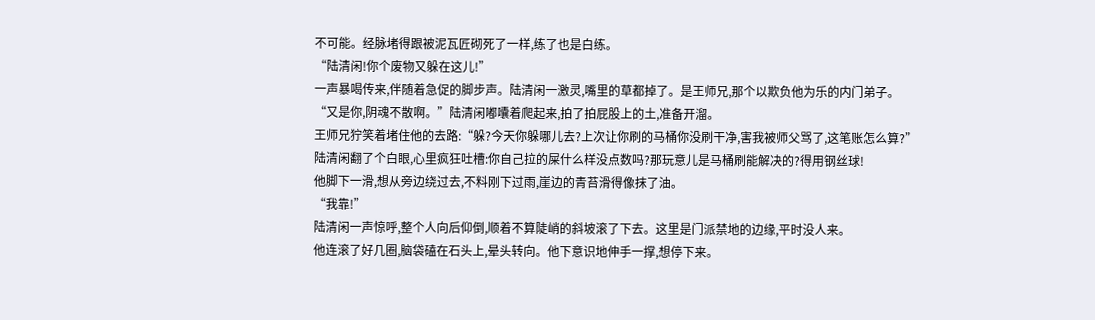不可能。经脉堵得跟被泥瓦匠砌死了一样,练了也是白练。
“陆清闲!你个废物又躲在这儿!”
一声暴喝传来,伴随着急促的脚步声。陆清闲一激灵,嘴里的草都掉了。是王师兄,那个以欺负他为乐的内门弟子。
“又是你,阴魂不散啊。”陆清闲嘟囔着爬起来,拍了拍屁股上的土,准备开溜。
王师兄狞笑着堵住他的去路:“躲?今天你躲哪儿去?上次让你刷的马桶你没刷干净,害我被师父骂了,这笔账怎么算?”
陆清闲翻了个白眼,心里疯狂吐槽:你自己拉的屎什么样没点数吗?那玩意儿是马桶刷能解决的?得用钢丝球!
他脚下一滑,想从旁边绕过去,不料刚下过雨,崖边的青苔滑得像抹了油。
“我靠!”
陆清闲一声惊呼,整个人向后仰倒,顺着不算陡峭的斜坡滚了下去。这里是门派禁地的边缘,平时没人来。
他连滚了好几圈,脑袋磕在石头上,晕头转向。他下意识地伸手一撑,想停下来。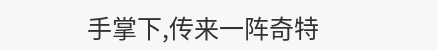手掌下,传来一阵奇特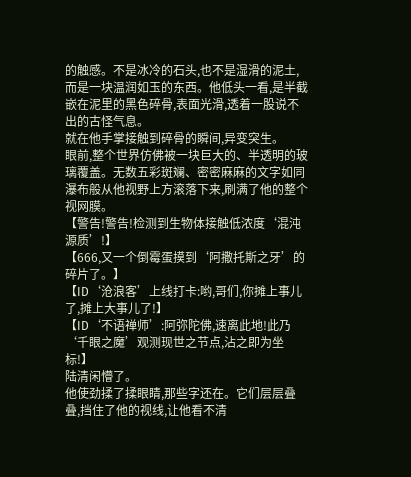的触感。不是冰冷的石头,也不是湿滑的泥土,而是一块温润如玉的东西。他低头一看,是半截嵌在泥里的黑色碎骨,表面光滑,透着一股说不出的古怪气息。
就在他手掌接触到碎骨的瞬间,异变突生。
眼前,整个世界仿佛被一块巨大的、半透明的玻璃覆盖。无数五彩斑斓、密密麻麻的文字如同瀑布般从他视野上方滚落下来,刷满了他的整个视网膜。
【警告!警告!检测到生物体接触低浓度‘混沌源质’!】
【666,又一个倒霉蛋摸到‘阿撒托斯之牙’的碎片了。】
【ID‘沧浪客’上线打卡:哟,哥们,你摊上事儿了,摊上大事儿了!】
【ID‘不语禅师’:阿弥陀佛,速离此地!此乃‘千眼之魔’观测现世之节点,沾之即为坐标!】
陆清闲懵了。
他使劲揉了揉眼睛,那些字还在。它们层层叠叠,挡住了他的视线,让他看不清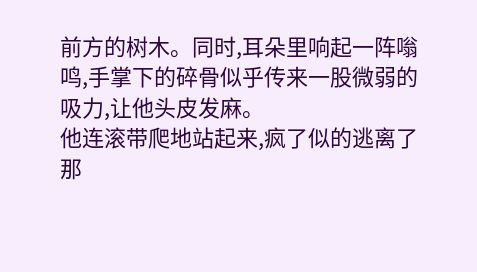前方的树木。同时,耳朵里响起一阵嗡鸣,手掌下的碎骨似乎传来一股微弱的吸力,让他头皮发麻。
他连滚带爬地站起来,疯了似的逃离了那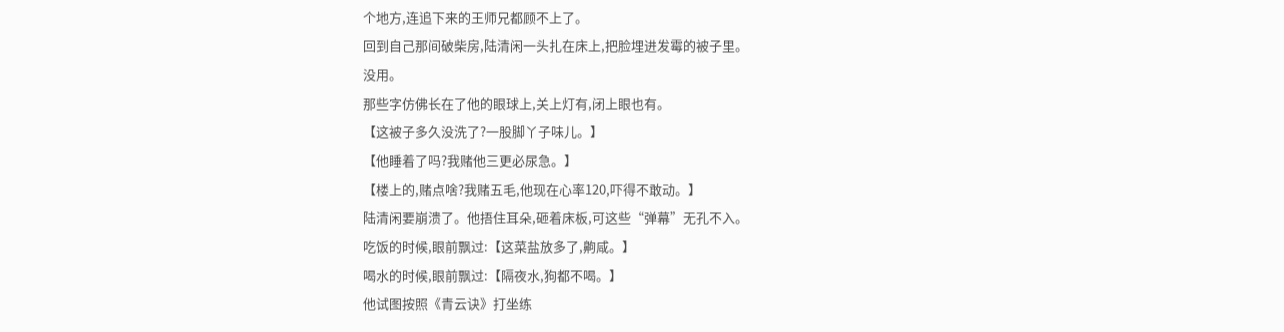个地方,连追下来的王师兄都顾不上了。
回到自己那间破柴房,陆清闲一头扎在床上,把脸埋进发霉的被子里。
没用。
那些字仿佛长在了他的眼球上,关上灯有,闭上眼也有。
【这被子多久没洗了?一股脚丫子味儿。】
【他睡着了吗?我赌他三更必尿急。】
【楼上的,赌点啥?我赌五毛,他现在心率120,吓得不敢动。】
陆清闲要崩溃了。他捂住耳朵,砸着床板,可这些“弹幕”无孔不入。
吃饭的时候,眼前飘过:【这菜盐放多了,齁咸。】
喝水的时候,眼前飘过:【隔夜水,狗都不喝。】
他试图按照《青云诀》打坐练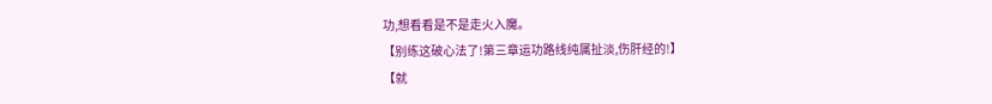功,想看看是不是走火入魔。
【别练这破心法了!第三章运功路线纯属扯淡,伤肝经的!】
【就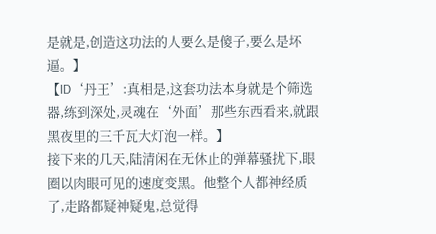是就是,创造这功法的人要么是傻子,要么是坏逼。】
【ID‘丹王’:真相是,这套功法本身就是个筛选器,练到深处,灵魂在‘外面’那些东西看来,就跟黑夜里的三千瓦大灯泡一样。】
接下来的几天,陆清闲在无休止的弹幕骚扰下,眼圈以肉眼可见的速度变黑。他整个人都神经质了,走路都疑神疑鬼,总觉得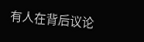有人在背后议论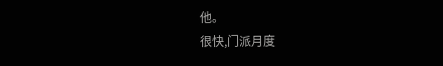他。
很快,门派月度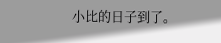小比的日子到了。